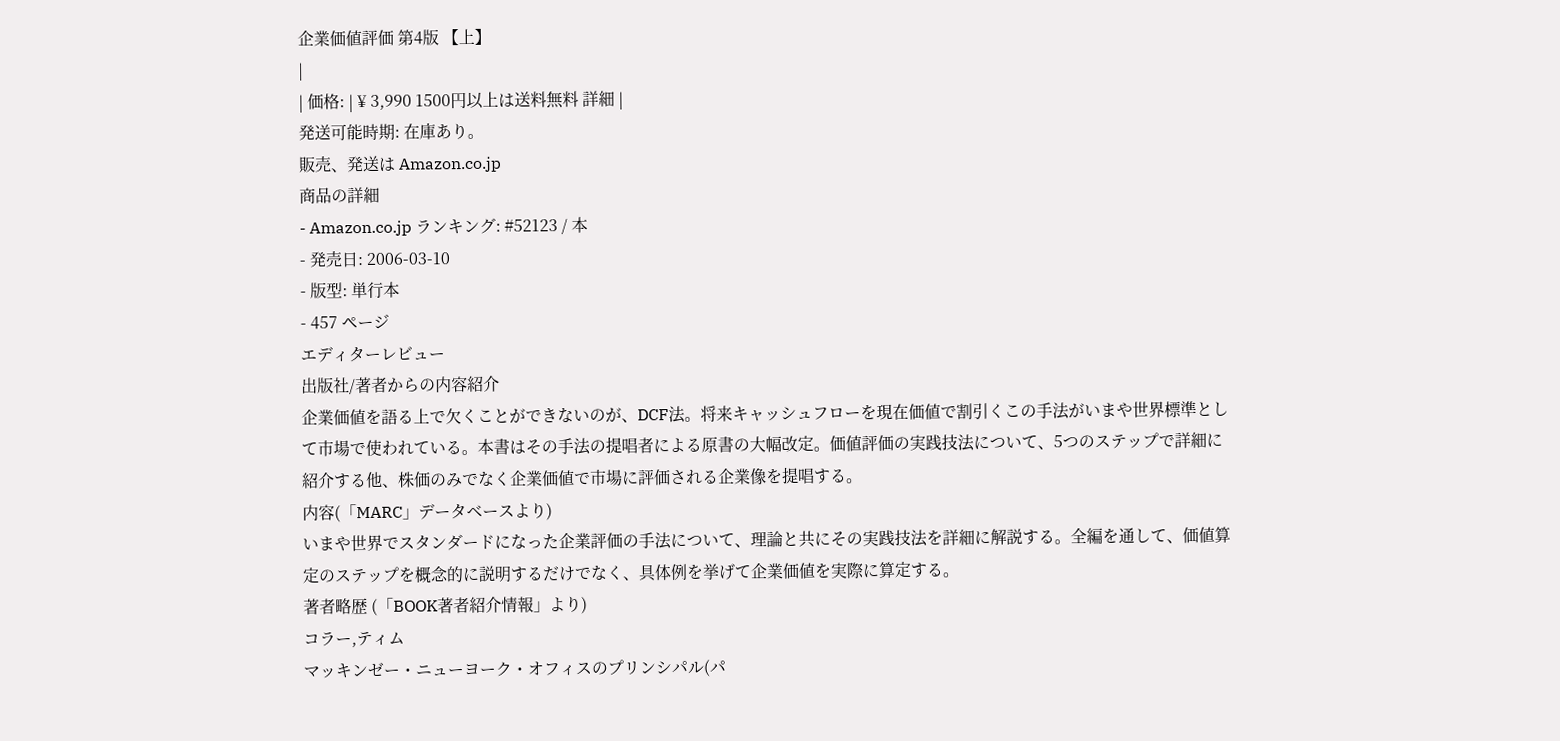企業価値評価 第4版 【上】
|
| 価格: | ¥ 3,990 1500円以上は送料無料 詳細 |
発送可能時期: 在庫あり。
販売、発送は Amazon.co.jp
商品の詳細
- Amazon.co.jp ランキング: #52123 / 本
- 発売日: 2006-03-10
- 版型: 単行本
- 457 ページ
エディターレビュー
出版社/著者からの内容紹介
企業価値を語る上で欠くことができないのが、DCF法。将来キャッシュフローを現在価値で割引くこの手法がいまや世界標準として市場で使われている。本書はその手法の提唱者による原書の大幅改定。価値評価の実践技法について、5つのステップで詳細に紹介する他、株価のみでなく企業価値で市場に評価される企業像を提唱する。
内容(「MARC」データベースより)
いまや世界でスタンダードになった企業評価の手法について、理論と共にその実践技法を詳細に解説する。全編を通して、価値算定のステップを概念的に説明するだけでなく、具体例を挙げて企業価値を実際に算定する。
著者略歴 (「BOOK著者紹介情報」より)
コラー,ティム
マッキンゼー・ニューヨーク・オフィスのプリンシパル(パ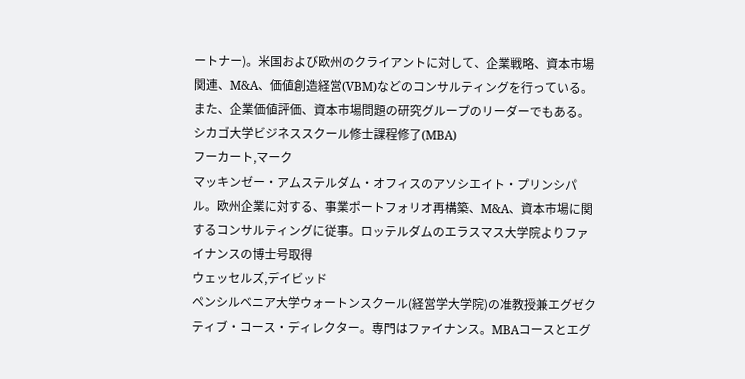ートナー)。米国および欧州のクライアントに対して、企業戦略、資本市場関連、M&A、価値創造経営(VBM)などのコンサルティングを行っている。また、企業価値評価、資本市場問題の研究グループのリーダーでもある。シカゴ大学ビジネススクール修士課程修了(MBA)
フーカート,マーク
マッキンゼー・アムステルダム・オフィスのアソシエイト・プリンシパル。欧州企業に対する、事業ポートフォリオ再構築、M&A、資本市場に関するコンサルティングに従事。ロッテルダムのエラスマス大学院よりファイナンスの博士号取得
ウェッセルズ,デイビッド
ペンシルベニア大学ウォートンスクール(経営学大学院)の准教授兼エグゼクティブ・コース・ディレクター。専門はファイナンス。MBAコースとエグ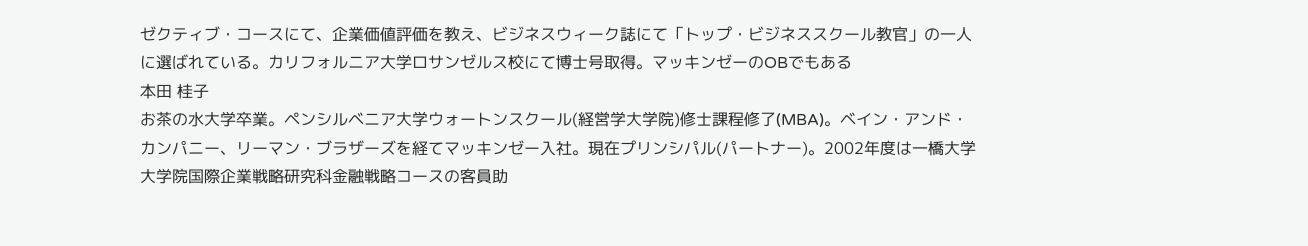ゼクティブ・コースにて、企業価値評価を教え、ビジネスウィーク誌にて「トップ・ビジネススクール教官」の一人に選ばれている。カリフォルニア大学ロサンゼルス校にて博士号取得。マッキンゼーのOBでもある
本田 桂子
お茶の水大学卒業。ペンシルベニア大学ウォートンスクール(経営学大学院)修士課程修了(MBA)。ベイン・アンド・カンパニー、リーマン・ブラザーズを経てマッキンゼー入社。現在プリンシパル(パートナー)。2002年度は一橋大学大学院国際企業戦略研究科金融戦略コースの客員助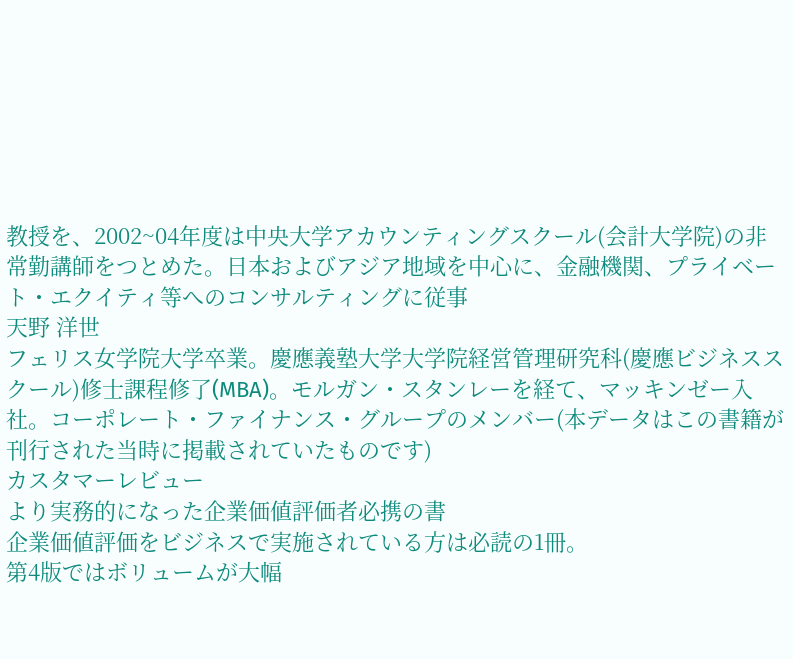教授を、2002~04年度は中央大学アカウンティングスクール(会計大学院)の非常勤講師をつとめた。日本およびアジア地域を中心に、金融機関、プライベート・エクイティ等へのコンサルティングに従事
天野 洋世
フェリス女学院大学卒業。慶應義塾大学大学院経営管理研究科(慶應ビジネススクール)修士課程修了(MBA)。モルガン・スタンレーを経て、マッキンゼー入社。コーポレート・ファイナンス・グループのメンバー(本データはこの書籍が刊行された当時に掲載されていたものです)
カスタマーレビュー
より実務的になった企業価値評価者必携の書
企業価値評価をビジネスで実施されている方は必読の1冊。
第4版ではボリュームが大幅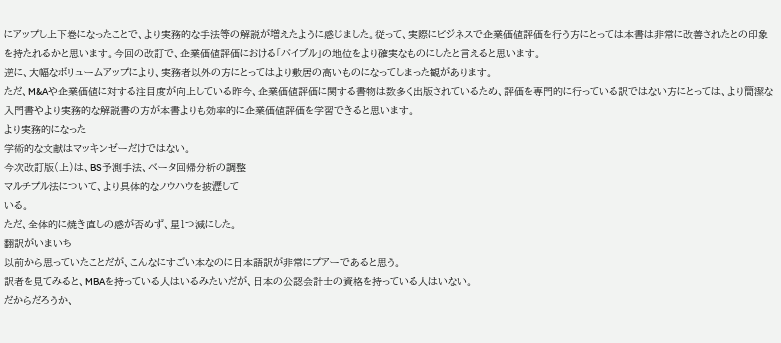にアップし上下巻になったことで、より実務的な手法等の解説が増えたように感じました。従って、実際にビジネスで企業価値評価を行う方にとっては本書は非常に改善されたとの印象を持たれるかと思います。今回の改訂で、企業価値評価における「バイブル」の地位をより確実なものにしたと言えると思います。
逆に、大幅なボリュームアップにより、実務者以外の方にとってはより敷居の高いものになってしまった観があります。
ただ、M&Aや企業価値に対する注目度が向上している昨今、企業価値評価に関する書物は数多く出版されているため、評価を専門的に行っている訳ではない方にとっては、より簡潔な入門書やより実務的な解説書の方が本書よりも効率的に企業価値評価を学習できると思います。
より実務的になった
学術的な文献はマッキンゼーだけではない。
今次改訂版(上)は、BS予測手法、ベータ回帰分析の調整
マルチプル法について、より具体的なノウハウを披瀝して
いる。
ただ、全体的に焼き直しの感が否めず、星1つ減にした。
翻訳がいまいち
以前から思っていたことだが、こんなにすごい本なのに日本語訳が非常にプアーであると思う。
訳者を見てみると、MBAを持っている人はいるみたいだが、日本の公認会計士の資格を持っている人はいない。
だからだろうか、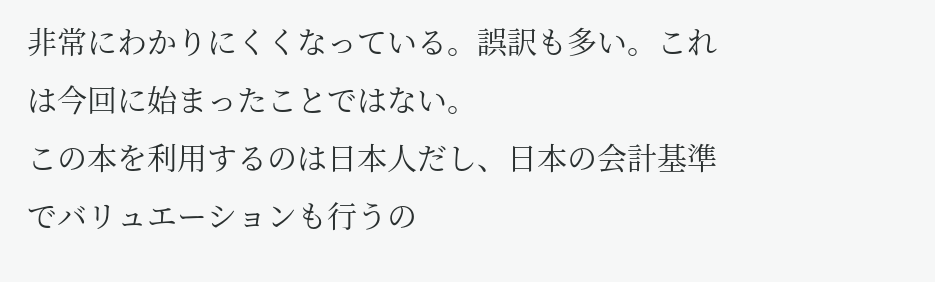非常にわかりにくくなっている。誤訳も多い。これは今回に始まったことではない。
この本を利用するのは日本人だし、日本の会計基準でバリュエーションも行うの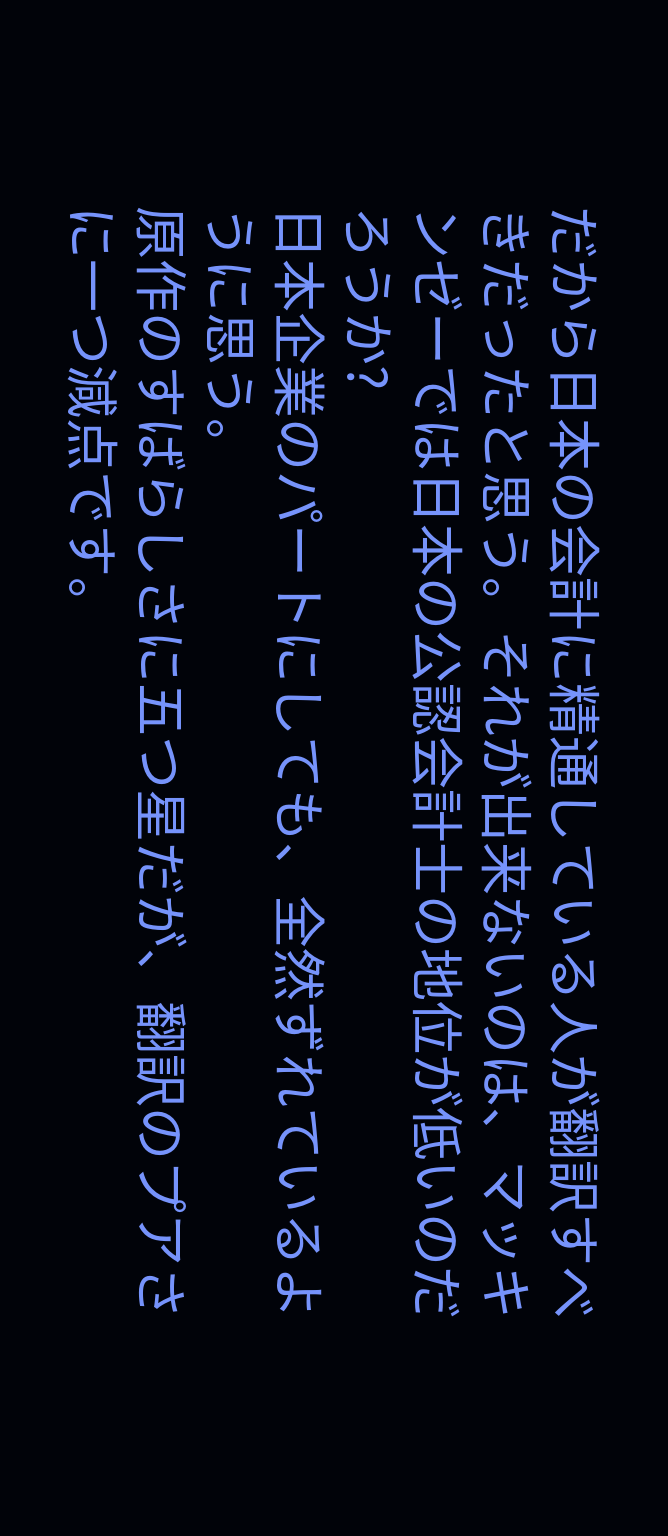だから日本の会計に精通している人が翻訳すべきだったと思う。それが出来ないのは、マッキンゼーでは日本の公認会計士の地位が低いのだろうか?
日本企業のパートにしても、全然ずれているように思う。
原作のすばらしさに五つ星だが、翻訳のプアさに一つ減点です。